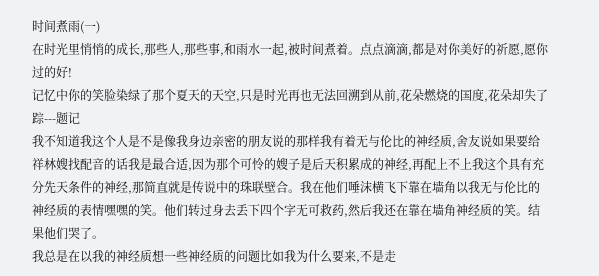时间煮雨(一)
在时光里悄悄的成长,那些人,那些事,和雨水一起,被时间煮着。点点滴滴,都是对你美好的祈愿,愿你过的好!
记忆中你的笑脸染绿了那个夏天的天空,只是时光再也无法回溯到从前,花朵燃烧的国度,花朵却失了踪---题记
我不知道我这个人是不是像我身边亲密的朋友说的那样我有着无与伦比的神经质,舍友说如果要给祥林嫂找配音的话我是最合适,因为那个可怜的嫂子是后天积累成的神经,再配上不上我这个具有充分先天条件的神经,那简直就是传说中的珠联壁合。我在他们唾沫横飞下靠在墙角以我无与伦比的神经质的表情嘿嘿的笑。他们转过身去丢下四个字无可救药,然后我还在靠在墙角神经质的笑。结果他们哭了。
我总是在以我的神经质想一些神经质的问题比如我为什么要来,不是走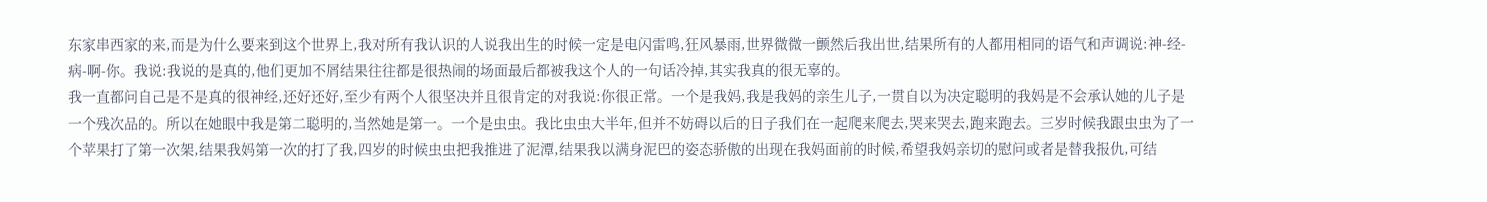东家串西家的来,而是为什么要来到这个世界上,我对所有我认识的人说我出生的时候一定是电闪雷鸣,狂风暴雨,世界微微一颤然后我出世,结果所有的人都用相同的语气和声调说:神-经-病-啊-你。我说:我说的是真的,他们更加不屑结果往往都是很热闹的场面最后都被我这个人的一句话冷掉,其实我真的很无辜的。
我一直都问自己是不是真的很神经,还好还好,至少有两个人很坚决并且很肯定的对我说:你很正常。一个是我妈,我是我妈的亲生儿子,一贯自以为决定聪明的我妈是不会承认她的儿子是一个残次品的。所以在她眼中我是第二聪明的,当然她是第一。一个是虫虫。我比虫虫大半年,但并不妨碍以后的日子我们在一起爬来爬去,哭来哭去,跑来跑去。三岁时候我跟虫虫为了一个苹果打了第一次架,结果我妈第一次的打了我,四岁的时候虫虫把我推进了泥潭,结果我以满身泥巴的姿态骄傲的出现在我妈面前的时候,希望我妈亲切的慰问或者是替我报仇,可结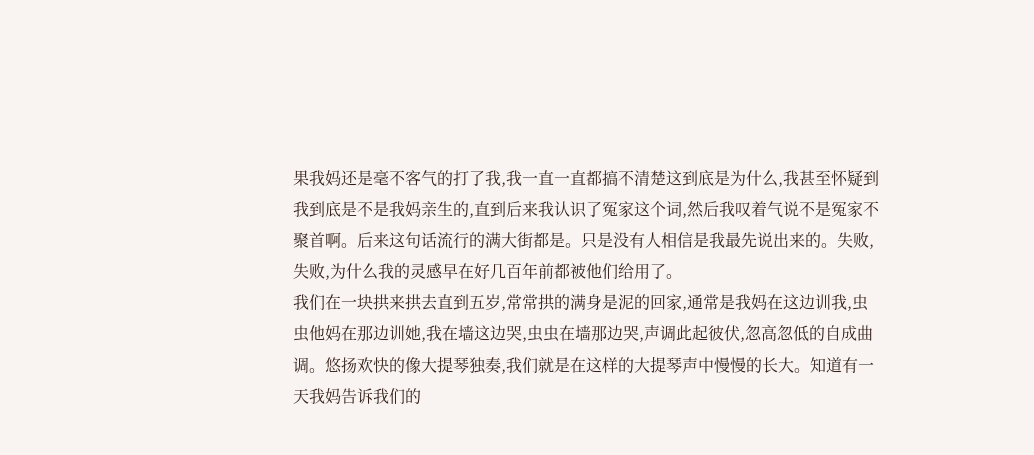果我妈还是毫不客气的打了我,我一直一直都搞不清楚这到底是为什么,我甚至怀疑到我到底是不是我妈亲生的,直到后来我认识了冤家这个词,然后我叹着气说不是冤家不聚首啊。后来这句话流行的满大街都是。只是没有人相信是我最先说出来的。失败,失败,为什么我的灵感早在好几百年前都被他们给用了。
我们在一块拱来拱去直到五岁,常常拱的满身是泥的回家,通常是我妈在这边训我,虫虫他妈在那边训她,我在墙这边哭,虫虫在墙那边哭,声调此起彼伏,忽高忽低的自成曲调。悠扬欢快的像大提琴独奏,我们就是在这样的大提琴声中慢慢的长大。知道有一天我妈告诉我们的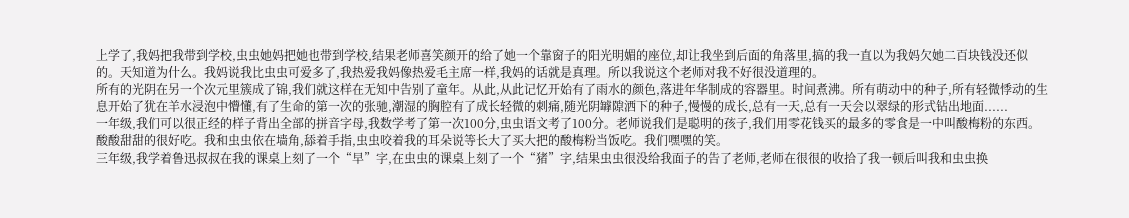上学了,我妈把我带到学校,虫虫她妈把她也带到学校,结果老师喜笑颜开的给了她一个靠窗子的阳光明媚的座位,却让我坐到后面的角落里,搞的我一直以为我妈欠她二百块钱没还似的。天知道为什么。我妈说我比虫虫可爱多了,我热爱我妈像热爱毛主席一样,我妈的话就是真理。所以我说这个老师对我不好很没道理的。
所有的光阴在另一个次元里簇成了锦,我们就这样在无知中告别了童年。从此,从此记忆开始有了雨水的颜色,落进年华制成的容器里。时间煮沸。所有萌动中的种子,所有轻微悸动的生息开始了犹在羊水浸泡中懵懂,有了生命的第一次的张驰,潮湿的胸腔有了成长轻微的刺痛,随光阴罅隙洒下的种子,慢慢的成长,总有一天,总有一天会以翠绿的形式钻出地面......
一年级,我们可以很正经的样子背出全部的拼音字母,我数学考了第一次100分,虫虫语文考了100分。老师说我们是聪明的孩子,我们用零花钱买的最多的零食是一中叫酸梅粉的东西。酸酸甜甜的很好吃。我和虫虫依在墙角,舔着手指,虫虫咬着我的耳朵说等长大了买大把的酸梅粉当饭吃。我们嘿嘿的笑。
三年级,我学着鲁迅叔叔在我的课桌上刻了一个“早”字,在虫虫的课桌上刻了一个“猪”字,结果虫虫很没给我面子的告了老师,老师在很很的收拾了我一顿后叫我和虫虫换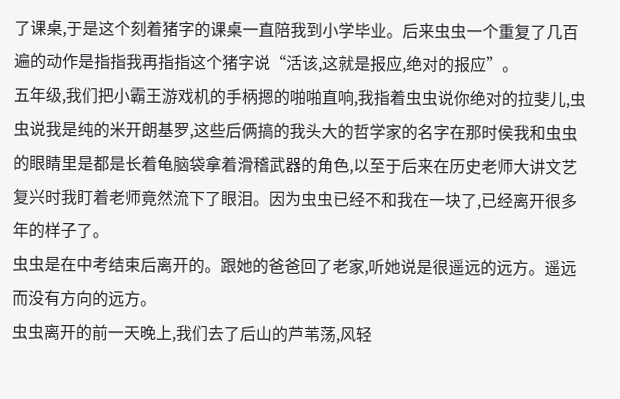了课桌,于是这个刻着猪字的课桌一直陪我到小学毕业。后来虫虫一个重复了几百遍的动作是指指我再指指这个猪字说“活该,这就是报应,绝对的报应”。
五年级,我们把小霸王游戏机的手柄摁的啪啪直响,我指着虫虫说你绝对的拉斐儿,虫虫说我是纯的米开朗基罗,这些后俩搞的我头大的哲学家的名字在那时侯我和虫虫的眼睛里是都是长着龟脑袋拿着滑稽武器的角色,以至于后来在历史老师大讲文艺复兴时我盯着老师竟然流下了眼泪。因为虫虫已经不和我在一块了,已经离开很多年的样子了。
虫虫是在中考结束后离开的。跟她的爸爸回了老家,听她说是很遥远的远方。遥远而没有方向的远方。
虫虫离开的前一天晚上,我们去了后山的芦苇荡,风轻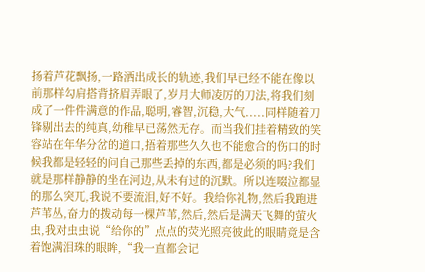扬着芦花飘扬,一路洒出成长的轨迹,我们早已经不能在像以前那样勾肩搭背挤眉弄眼了,岁月大师凌厉的刀法,将我们刻成了一件件满意的作品,聪明,睿智,沉稳,大气.....同样随着刀锋剔出去的纯真,幼稚早已荡然无存。而当我们挂着精致的笑容站在年华分岔的道口,捂着那些久久也不能愈合的伤口的时候我都是轻轻的问自己那些丢掉的东西,都是必须的吗?我们就是那样静静的坐在河边,从未有过的沉默。所以连啜泣都显的那么突兀,我说不要流泪,好不好。我给你礼物,然后我跑进芦苇丛,奋力的拨动每一棵芦苇,然后,然后是满天飞舞的萤火虫,我对虫虫说“给你的”点点的荧光照亮彼此的眼睛竟是含着饱满泪珠的眼眸,“我一直都会记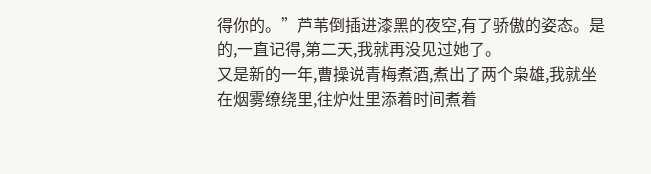得你的。”芦苇倒插进漆黑的夜空,有了骄傲的姿态。是的,一直记得,第二天,我就再没见过她了。
又是新的一年,曹操说青梅煮酒,煮出了两个枭雄,我就坐在烟雾缭绕里,往炉灶里添着时间煮着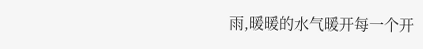雨,暖暖的水气暖开每一个开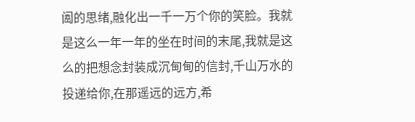阖的思绪,融化出一千一万个你的笑脸。我就是这么一年一年的坐在时间的末尾,我就是这么的把想念封装成沉甸甸的信封,千山万水的投递给你,在那遥远的远方,希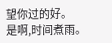望你过的好。
是啊,时间煮雨。